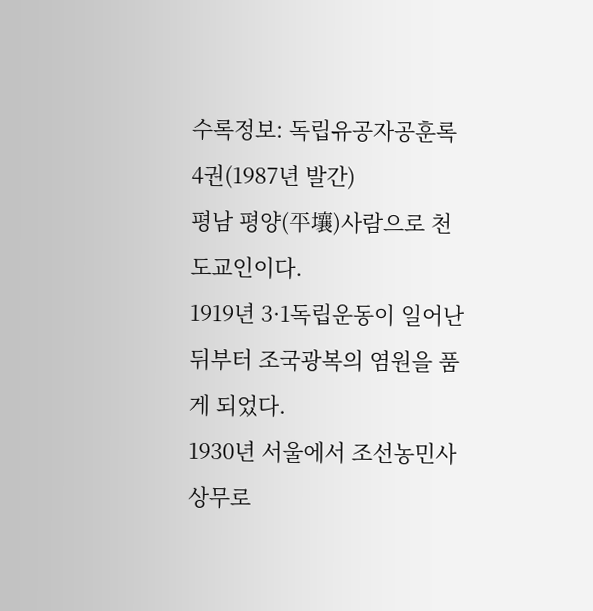수록정보: 독립유공자공훈록 4권(1987년 발간)
평남 평양(平壤)사람으로 천도교인이다.
1919년 3·1독립운동이 일어난 뒤부터 조국광복의 염원을 품게 되었다.
1930년 서울에서 조선농민사 상무로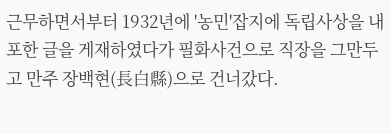근무하면서부터 1932년에 '농민'잡지에 독립사상을 내포한 글을 게재하였다가 필화사건으로 직장을 그만두고 만주 장백현(長白縣)으로 건너갔다.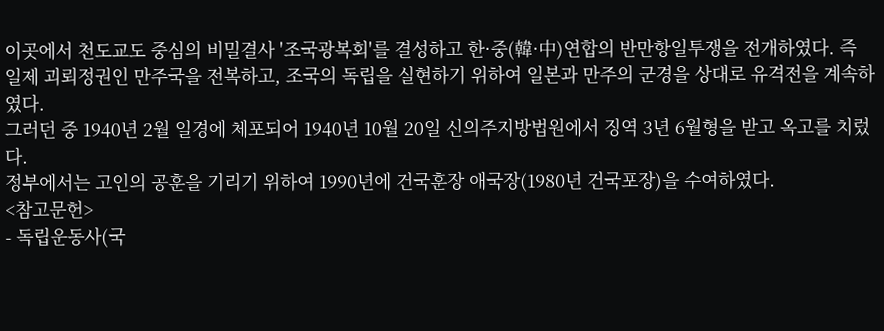이곳에서 천도교도 중심의 비밀결사 '조국광복회'를 결성하고 한·중(韓·中)연합의 반만항일투쟁을 전개하였다. 즉 일제 괴뢰정권인 만주국을 전복하고, 조국의 독립을 실현하기 위하여 일본과 만주의 군경을 상대로 유격전을 계속하였다.
그러던 중 1940년 2월 일경에 체포되어 1940년 10월 20일 신의주지방법원에서 징역 3년 6월형을 받고 옥고를 치렀다.
정부에서는 고인의 공훈을 기리기 위하여 1990년에 건국훈장 애국장(1980년 건국포장)을 수여하였다.
<참고문헌>
- 독립운동사(국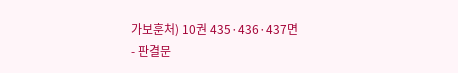가보훈처) 10권 435·436·437면
- 판결문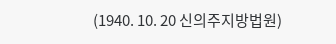(1940. 10. 20 신의주지방법원)